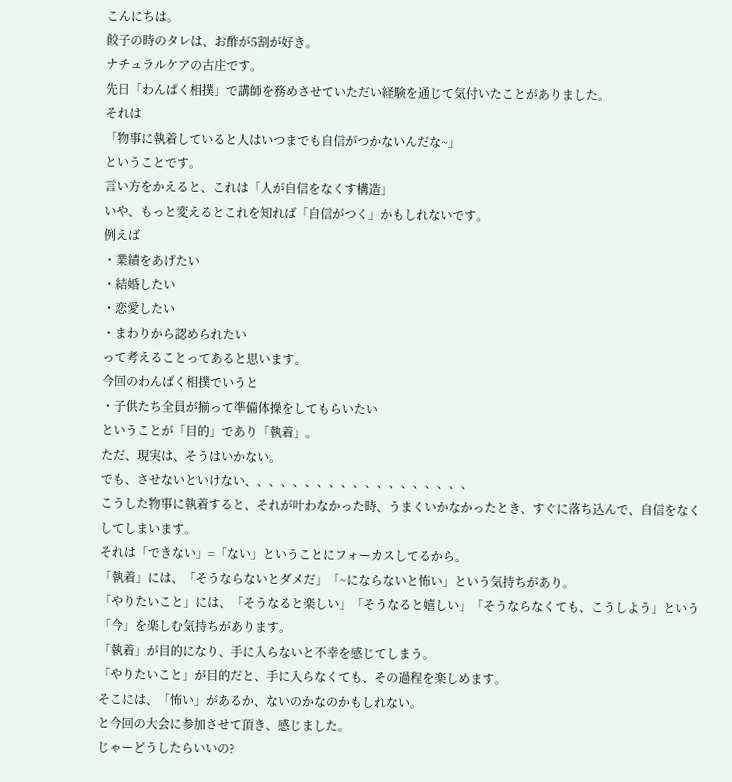こんにちは。
餃子の時のタレは、お酢が5割が好き。
ナチュラルケアの古庄です。
先日「わんぱく相撲」で講師を務めさせていただい経験を通じて気付いたことがありました。
それは
「物事に執着していると人はいつまでも自信がつかないんだな~」
ということです。
言い方をかえると、これは「人が自信をなくす構造」
いや、もっと変えるとこれを知れば「自信がつく」かもしれないです。
例えば
・業績をあげたい
・結婚したい
・恋愛したい
・まわりから認められたい
って考えることってあると思います。
今回のわんぱく相撲でいうと
・子供たち全員が揃って準備体操をしてもらいたい
ということが「目的」であり「執着」。
ただ、現実は、そうはいかない。
でも、させないといけない、、、、、、、、、、、、、、、、、、、
こうした物事に執着すると、それが叶わなかった時、うまくいかなかったとき、すぐに落ち込んで、自信をなくしてしまいます。
それは「できない」=「ない」ということにフォーカスしてるから。
「執着」には、「そうならないとダメだ」「~にならないと怖い」という気持ちがあり。
「やりたいこと」には、「そうなると楽しい」「そうなると嬉しい」「そうならなくても、こうしよう」という「今」を楽しむ気持ちがあります。
「執着」が目的になり、手に入らないと不幸を感じてしまう。
「やりたいこと」が目的だと、手に入らなくても、その過程を楽しめます。
そこには、「怖い」があるか、ないのかなのかもしれない。
と今回の大会に参加させて頂き、感じました。
じゃーどうしたらいいの?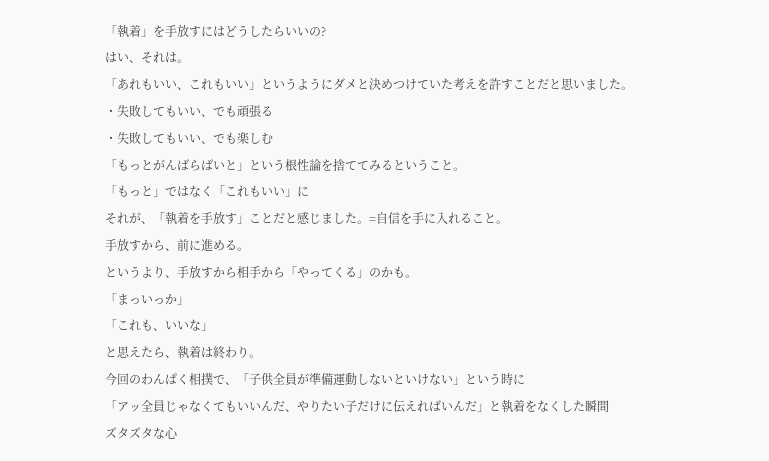「執着」を手放すにはどうしたらいいの?
はい、それは。
「あれもいい、これもいい」というようにダメと決めつけていた考えを許すことだと思いました。
・失敗してもいい、でも頑張る
・失敗してもいい、でも楽しむ
「もっとがんばらばいと」という根性論を捨ててみるということ。
「もっと」ではなく「これもいい」に
それが、「執着を手放す」ことだと感じました。=自信を手に入れること。
手放すから、前に進める。
というより、手放すから相手から「やってくる」のかも。
「まっいっか」
「これも、いいな」
と思えたら、執着は終わり。
今回のわんぱく相撲で、「子供全員が準備運動しないといけない」という時に
「アッ全員じゃなくてもいいんだ、やりたい子だけに伝えればいんだ」と執着をなくした瞬間
ズタズタな心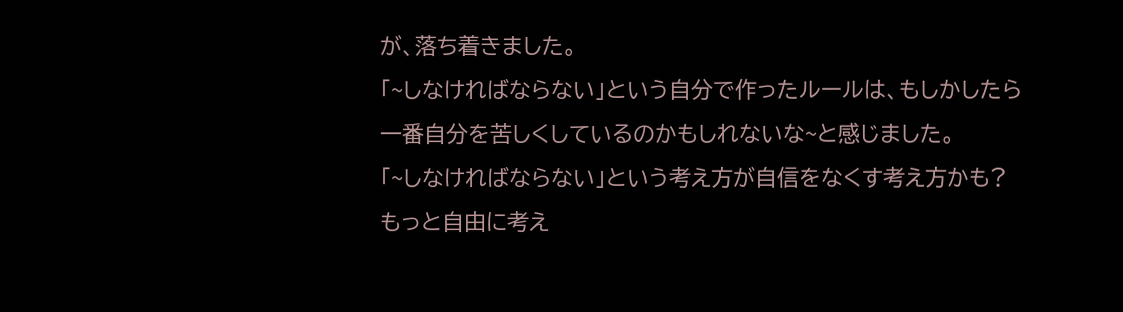が、落ち着きました。
「~しなければならない」という自分で作ったルールは、もしかしたら一番自分を苦しくしているのかもしれないな~と感じました。
「~しなければならない」という考え方が自信をなくす考え方かも?
もっと自由に考え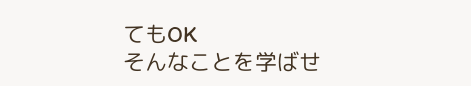てもOK
そんなことを学ばせ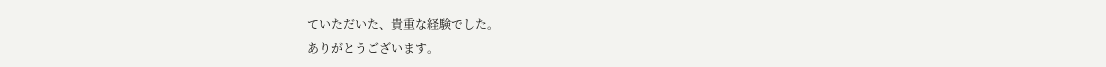ていただいた、貴重な経験でした。
ありがとうございます。